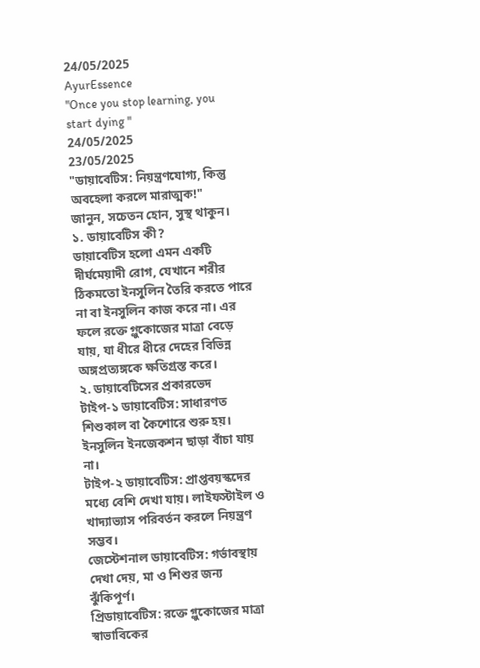24/05/2025
AyurEssence
"Once you stop learning, you start dying "
24/05/2025
23/05/2025
"ডায়াবেটিস: নিয়ন্ত্রণযোগ্য, কিন্তু অবহেলা করলে মারাত্মক!"
জানুন, সচেতন হোন, সুস্থ থাকুন।
১. ডায়াবেটিস কী?
ডায়াবেটিস হলো এমন একটি দীর্ঘমেয়াদী রোগ, যেখানে শরীর ঠিকমতো ইনসুলিন তৈরি করতে পারে না বা ইনসুলিন কাজ করে না। এর ফলে রক্তে গ্লুকোজের মাত্রা বেড়ে যায়, যা ধীরে ধীরে দেহের বিভিন্ন অঙ্গপ্রত্যঙ্গকে ক্ষতিগ্রস্ত করে।
২. ডায়াবেটিসের প্রকারভেদ
টাইপ-১ ডায়াবেটিস: সাধারণত শিশুকাল বা কৈশোরে শুরু হয়। ইনসুলিন ইনজেকশন ছাড়া বাঁচা যায় না।
টাইপ-২ ডায়াবেটিস: প্রাপ্তবয়স্কদের মধ্যে বেশি দেখা যায়। লাইফস্টাইল ও খাদ্যাভ্যাস পরিবর্তন করলে নিয়ন্ত্রণ সম্ভব।
জেস্টেশনাল ডায়াবেটিস: গর্ভাবস্থায় দেখা দেয়, মা ও শিশুর জন্য ঝুঁকিপূর্ণ।
প্রিডায়াবেটিস: রক্তে গ্লুকোজের মাত্রা স্বাভাবিকের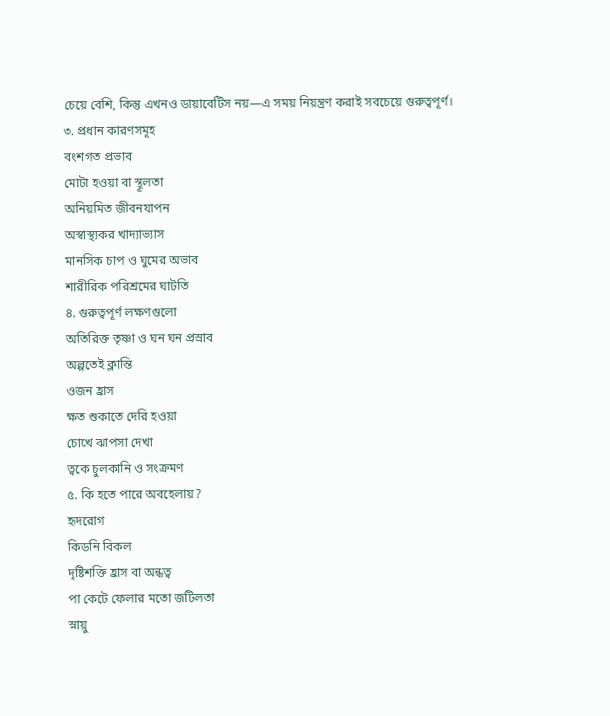চেয়ে বেশি, কিন্তু এখনও ডায়াবেটিস নয়—এ সময় নিয়ন্ত্রণ করাই সবচেয়ে গুরুত্বপূর্ণ।
৩. প্রধান কারণসমূহ
বংশগত প্রভাব
মোটা হওয়া বা স্থূলতা
অনিয়মিত জীবনযাপন
অস্বাস্থ্যকর খাদ্যাভ্যাস
মানসিক চাপ ও ঘুমের অভাব
শারীরিক পরিশ্রমের ঘাটতি
৪. গুরুত্বপূর্ণ লক্ষণগুলো
অতিরিক্ত তৃষ্ণা ও ঘন ঘন প্রস্রাব
অল্পতেই ক্লান্তি
ওজন হ্রাস
ক্ষত শুকাতে দেরি হওয়া
চোখে ঝাপসা দেখা
ত্বকে চুলকানি ও সংক্রমণ
৫. কি হতে পারে অবহেলায়?
হৃদরোগ
কিডনি বিকল
দৃষ্টিশক্তি হ্রাস বা অন্ধত্ব
পা কেটে ফেলার মতো জটিলতা
স্নায়ু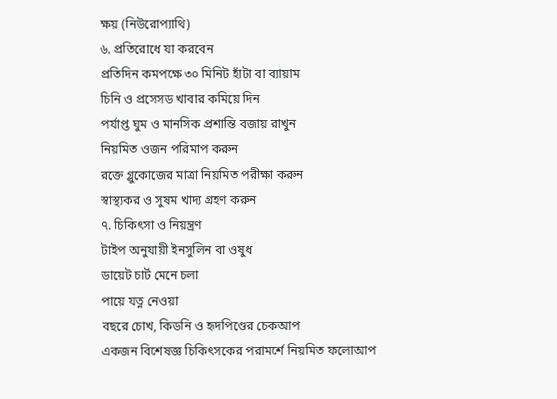ক্ষয় (নিউরোপ্যাথি)
৬. প্রতিরোধে যা করবেন
প্রতিদিন কমপক্ষে ৩০ মিনিট হাঁটা বা ব্যায়াম
চিনি ও প্রসেসড খাবার কমিয়ে দিন
পর্যাপ্ত ঘুম ও মানসিক প্রশান্তি বজায় রাখুন
নিয়মিত ওজন পরিমাপ করুন
রক্তে গ্লুকোজের মাত্রা নিয়মিত পরীক্ষা করুন
স্বাস্থ্যকর ও সুষম খাদ্য গ্রহণ করুন
৭. চিকিৎসা ও নিয়ন্ত্রণ
টাইপ অনুযায়ী ইনসুলিন বা ওষুধ
ডায়েট চার্ট মেনে চলা
পায়ে যত্ন নেওয়া
বছরে চোখ, কিডনি ও হৃদপিণ্ডের চেকআপ
একজন বিশেষজ্ঞ চিকিৎসকের পরামর্শে নিয়মিত ফলোআপ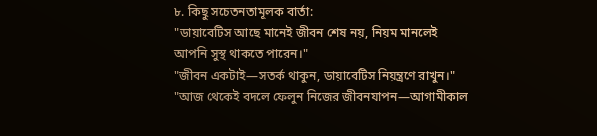৮. কিছু সচেতনতামূলক বার্তা:
"ডায়াবেটিস আছে মানেই জীবন শেষ নয়, নিয়ম মানলেই আপনি সুস্থ থাকতে পারেন।"
"জীবন একটাই—সতর্ক থাকুন, ডায়াবেটিস নিয়ন্ত্রণে রাখুন।"
"আজ থেকেই বদলে ফেলুন নিজের জীবনযাপন—আগামীকাল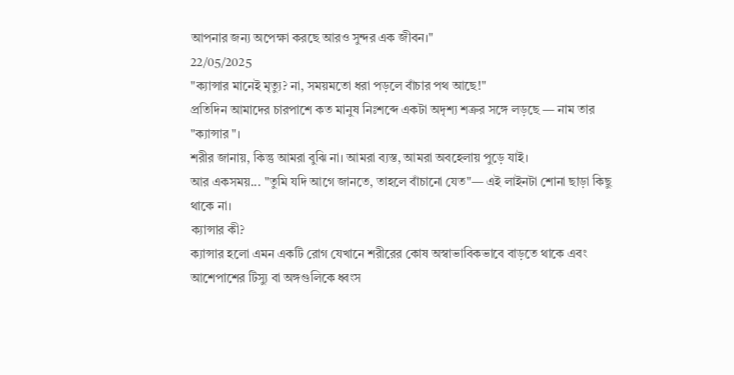আপনার জন্য অপেক্ষা করছে আরও সুন্দর এক জীবন।"
22/05/2025
"ক্যান্সার মানেই মৃত্যু? না, সময়মতো ধরা পড়লে বাঁচার পথ আছে!"
প্রতিদিন আমাদের চারপাশে কত মানুষ নিঃশব্দে একটা অদৃশ্য শত্রুর সঙ্গে লড়ছে — নাম তার "ক্যান্সার"।
শরীর জানায়, কিন্তু আমরা বুঝি না। আমরা ব্যস্ত, আমরা অবহেলায় পুড়ে যাই।
আর একসময়... "তুমি যদি আগে জানতে, তাহলে বাঁচানো যেত"— এই লাইনটা শোনা ছাড়া কিছু থাকে না।
ক্যান্সার কী?
ক্যান্সার হলো এমন একটি রোগ যেখানে শরীরের কোষ অস্বাভাবিকভাবে বাড়তে থাকে এবং আশেপাশের টিস্যু বা অঙ্গগুলিকে ধ্বংস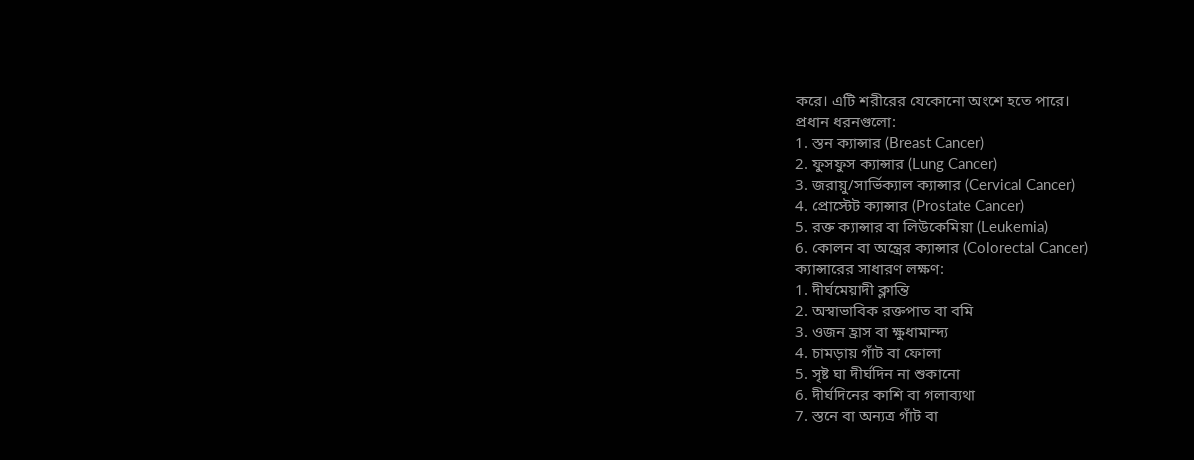করে। এটি শরীরের যেকোনো অংশে হতে পারে।
প্রধান ধরনগুলো:
1. স্তন ক্যান্সার (Breast Cancer)
2. ফুসফুস ক্যান্সার (Lung Cancer)
3. জরায়ু/সার্ভিক্যাল ক্যান্সার (Cervical Cancer)
4. প্রোস্টেট ক্যান্সার (Prostate Cancer)
5. রক্ত ক্যান্সার বা লিউকেমিয়া (Leukemia)
6. কোলন বা অন্ত্রের ক্যান্সার (Colorectal Cancer)
ক্যান্সারের সাধারণ লক্ষণ:
1. দীর্ঘমেয়াদী ক্লান্তি
2. অস্বাভাবিক রক্তপাত বা বমি
3. ওজন হ্রাস বা ক্ষুধামান্দ্য
4. চামড়ায় গাঁট বা ফোলা
5. সৃষ্ট ঘা দীর্ঘদিন না শুকানো
6. দীর্ঘদিনের কাশি বা গলাব্যথা
7. স্তনে বা অন্যত্র গাঁট বা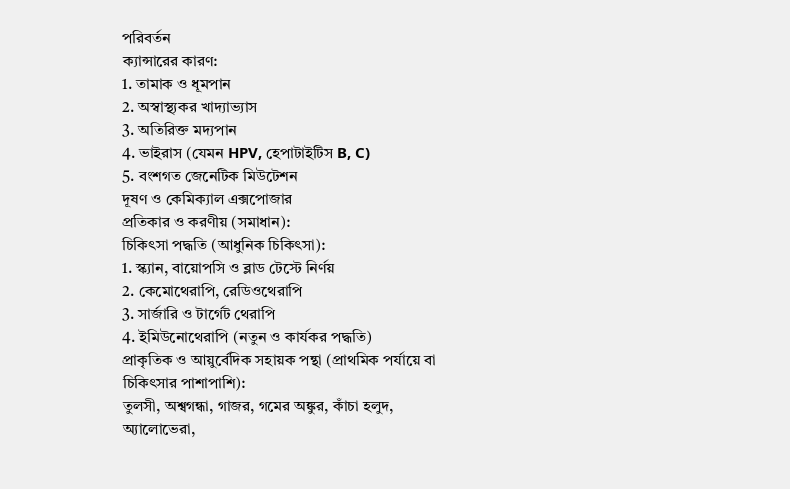পরিবর্তন
ক্যান্সারের কারণ:
1. তামাক ও ধূমপান
2. অস্বাস্থ্যকর খাদ্যাভ্যাস
3. অতিরিক্ত মদ্যপান
4. ভাইরাস (যেমন HPV, হেপাটাইটিস B, C)
5. বংশগত জেনেটিক মিউটেশন
দূষণ ও কেমিক্যাল এক্সপোজার
প্রতিকার ও করণীয় (সমাধান):
চিকিৎসা পদ্ধতি (আধুনিক চিকিৎসা):
1. স্ক্যান, বায়োপসি ও ব্লাড টেস্টে নির্ণয়
2. কেমোথেরাপি, রেডিওথেরাপি
3. সার্জারি ও টার্গেট থেরাপি
4. ইমিউনোথেরাপি (নতুন ও কার্যকর পদ্ধতি)
প্রাকৃতিক ও আয়ুর্বেদিক সহায়ক পন্থা (প্রাথমিক পর্যায়ে বা চিকিৎসার পাশাপাশি):
তুলসী, অশ্বগন্ধা, গাজর, গমের অঙ্কুর, কাঁচা হলুদ, অ্যালোভেরা,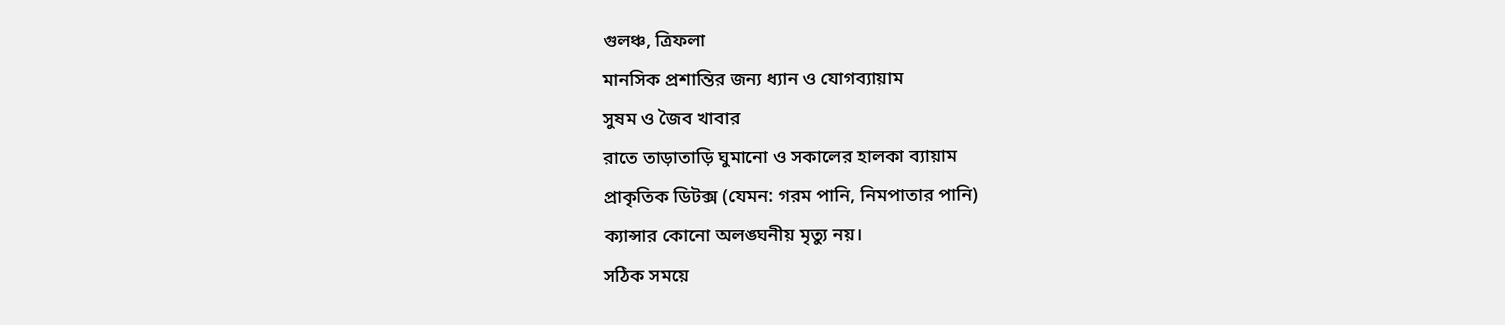গুলঞ্চ, ত্রিফলা
মানসিক প্রশান্তির জন্য ধ্যান ও যোগব্যায়াম
সুষম ও জৈব খাবার
রাতে তাড়াতাড়ি ঘুমানো ও সকালের হালকা ব্যায়াম
প্রাকৃতিক ডিটক্স (যেমন: গরম পানি, নিমপাতার পানি)
ক্যান্সার কোনো অলঙ্ঘনীয় মৃত্যু নয়।
সঠিক সময়ে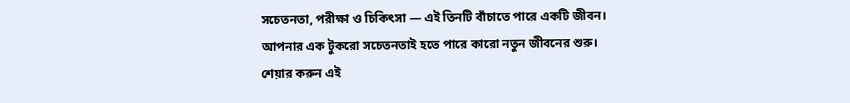সচেতনতা, পরীক্ষা ও চিকিৎসা — এই তিনটি বাঁচাতে পারে একটি জীবন।
আপনার এক টুকরো সচেতনতাই হতে পারে কারো নতুন জীবনের শুরু।
শেয়ার করুন এই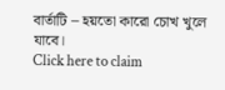বার্তাটি – হয়তো কারো চোখ খুলে যাবে।
Click here to claim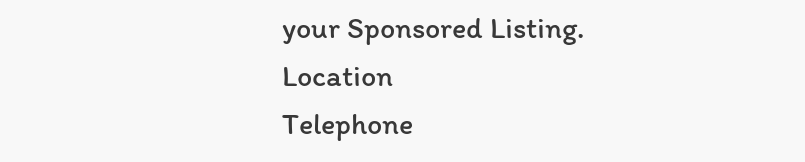your Sponsored Listing.
Location
Telephone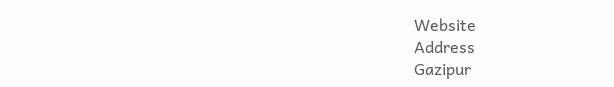Website
Address
Gazipur